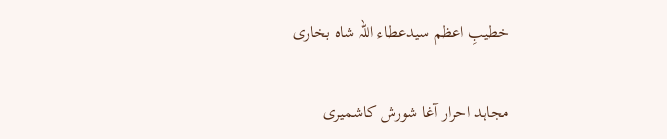خطیبِ اعظم سیدعطاء اللہ شاہ بخاری

مجاہد احرار آغا شورش کاشمیری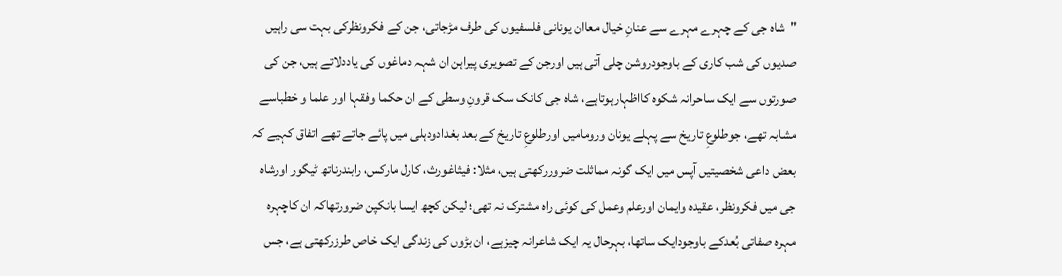"شاہ جی کے چہرے مہرے سے عنانِ خیال معاان یونانی فلسفیوں کی طرف مڑجاتی، جن کے فکرونظرکی بہت سی راہیں صدیوں کی شب کاری کے باوجودروشن چلی آتی ہیں اورجن کے تصویری پیراہن ان شہہ دماغوں کی یاددلاتے ہیں، جن کی صورتوں سے ایک ساحرانہ شکوہ کااظہارہوتاہے، شاہ جی کانک سک قرونِ وسطی کے ان حکما وفقہا اور علما و خطباسے مشابہ تھے، جوطلوعِ تاریخ سے پہلے یونان ورومامیں اورطلوعِ تاریخ کے بعد بغدادودہلی میں پائے جاتے تھے اتفاق کہیے کہ بعض داعی شخصیتیں آپس میں ایک گونہ مماثلت ضروررکھتی ہیں، مثلا: فیثاغورث، کارل مارکس، رابندرناتھ ٹیگور اورشاہ جی میں فکرونظر، عقیدہ وایمان اورعلم وعمل کی کوئی راہ مشترک نہ تھی؛ لیکن کچھ ایسا بانکپن ضرورتھاکہ ان کاچہرہ مہرہ صفاتی بُعدکے باوجودایک ساتھا، بہرحال یہ ایک شاعرانہ چیزہے، ان بڑوں کی زندگی ایک خاص طرزرکھتی ہے، جس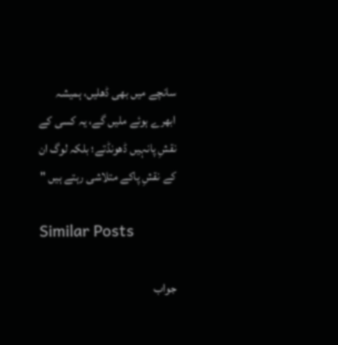سانچے میں بھی ڈھلیں، ہمیشہ ابھرے ہوئے ملیں گے، یہ کسی کے نقشِ پانہیں ڈھونڈتے؛ بلکہ لوگ ان کے نقشِ پاکے متلاشی رہتے ہیں "

Similar Posts

جواب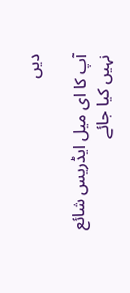دیں

آپ کا ای میل ایڈریس شائع نہیں کیا جائے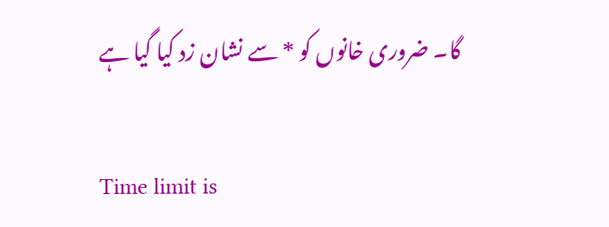گا۔ ضروری خانوں کو * سے نشان زد کیا گیا ہے

Time limit is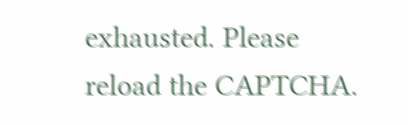exhausted. Please reload the CAPTCHA.